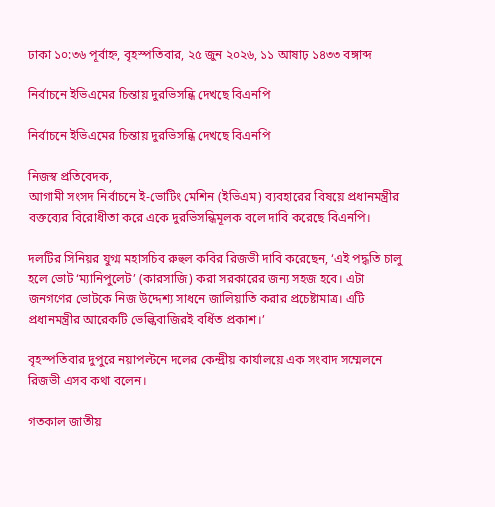ঢাকা ১০:৩৬ পূর্বাহ্ন, বৃহস্পতিবার, ২৫ জুন ২০২৬, ১১ আষাঢ় ১৪৩৩ বঙ্গাব্দ

নির্বাচনে ইভিএমের চিন্তায় দুরভিসন্ধি দেখছে বিএনপি

নির্বাচনে ইভিএমের চিন্তায় দুরভিসন্ধি দেখছে বিএনপি

নিজস্ব প্রতিবেদক,
আগামী সংসদ নির্বাচনে ই-ভোটিং মেশিন (ইভিএম) ব্যবহারের বিষয়ে প্রধানমন্ত্রীর বক্তব্যের বিরোধীতা করে একে দুরভিসন্ধিমূলক বলে দাবি করেছে বিএনপি।

দলটির সিনিয়র যুগ্ম মহাসচিব রুহুল কবির রিজভী দাবি করেছেন, ‘এই পদ্ধতি চালু হলে ভোট ‘ম্যানিপুলেট’ (কারসাজি) করা সরকারের জন্য সহজ হবে। এটা জনগণের ভোটকে নিজ উদ্দেশ্য সাধনে জালিয়াতি করার প্রচেষ্টামাত্র। এটি প্রধানমন্ত্রীর আরেকটি ভেল্কিবাজিরই বর্ধিত প্রকাশ।’

বৃহস্পতিবার দুপুরে নয়াপল্টনে দলের কেন্দ্রীয় কার্যালয়ে এক সংবাদ সম্মেলনে রিজভী এসব কথা বলেন।

গতকাল জাতীয়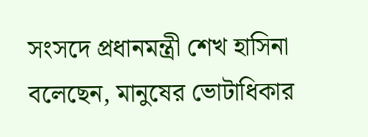সংসদে প্রধানমন্ত্রী শেখ হাসিনা বলেছেন, মানুষের ভোটাধিকার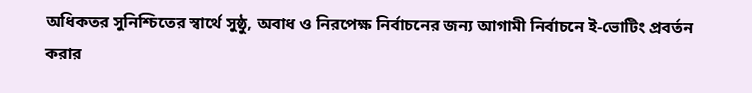অধিকতর সুনিশ্চিতের স্বার্থে সুষ্ঠু, অবাধ ও নিরপেক্ষ নির্বাচনের জন্য আগামী নির্বাচনে ই-ভোটিং প্রবর্তন করার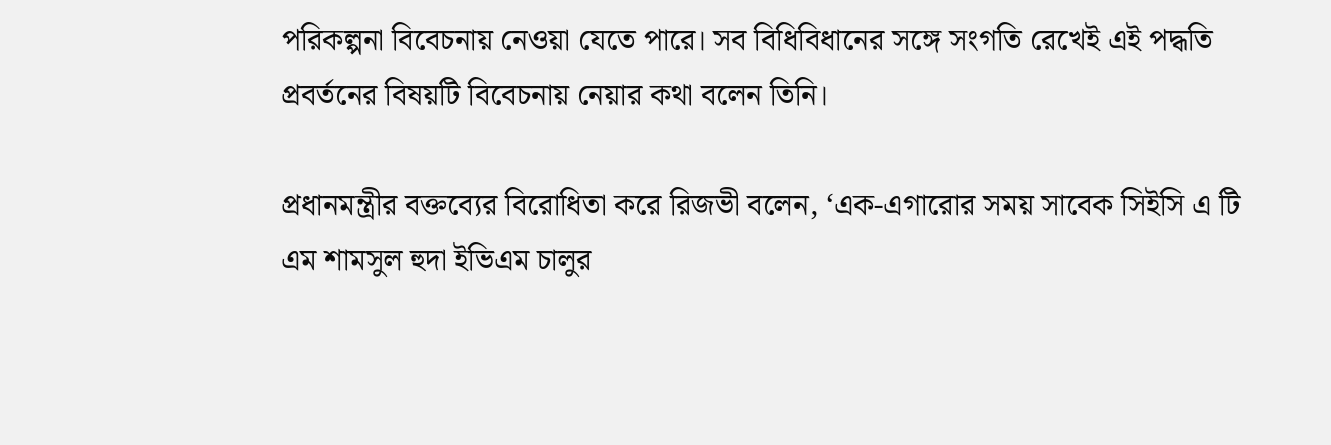পরিকল্পনা বিবেচনায় নেওয়া যেতে পারে। সব বিধিবিধানের সঙ্গে সংগতি রেখেই এই পদ্ধতি প্রবর্তনের বিষয়টি বিবেচনায় নেয়ার কথা বলেন তিনি।

প্রধানমন্ত্রীর বক্তব্যের বিরোধিতা করে রিজভী বলেন, ‘এক-এগারোর সময় সাবেক সিইসি এ টি এম শামসুল হুদা ইভিএম চালুর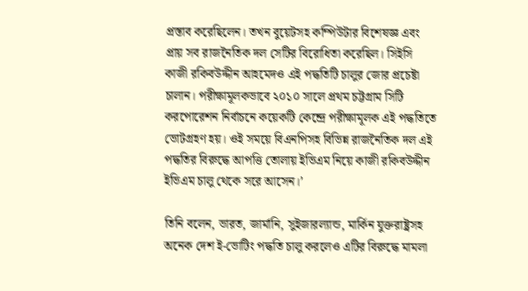প্রস্তাব করেছিলেন। তখন বুয়েটসহ কম্পিউটার বিশেষজ্ঞ এবং প্রায় সব রাজনৈতিক দল সেটির বিরোধিতা করেছিল। সিইসি কাজী রকিবউদ্দীন আহমেদও এই পদ্ধতিটি চালুর জোর প্রচেষ্টা চালান। পরীক্ষামূলকভাবে ২০১০ সালে প্রথম চট্টগ্রাম সিটি করপোরেশন নির্বাচনে কয়েকটি কেন্দ্রে পরীক্ষামূলক এই পদ্ধতিতে ভোটগ্রহণ হয়। ওই সময়ে বিএনপিসহ বিভিন্ন রাজনৈতিক দল এই পদ্ধতির বিরুদ্ধে আপত্তি তোলায় ইভিএম নিয়ে কাজী রকিবউদ্দীন ইভিএম চালু থেকে সরে আসেন।’

তিনি বলেন, ভারত, জার্মানি, সুইজারল্যান্ড, মার্কিন যুক্তরাষ্ট্রসহ অনেক দেশ ই-ভোটিং পদ্ধতি চালু করলেও এটির বিরুদ্ধে মামলা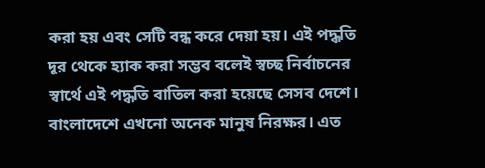করা হয় এবং সেটি বন্ধ করে দেয়া হয়। এই পদ্ধতি দূর থেকে হ্যাক করা সম্ভব বলেই স্বচ্ছ নির্বাচনের স্বার্থে এই পদ্ধতি বাতিল করা হয়েছে সেসব দেশে। বাংলাদেশে এখনো অনেক মানুষ নিরক্ষর। এত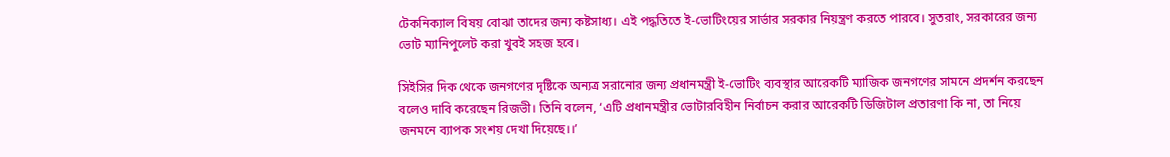টেকনিক্যাল বিষয় বোঝা তাদের জন্য কষ্টসাধ্য। এই পদ্ধতিতে ই-ভোটিংয়ের সার্ভার সরকার নিয়ন্ত্রণ করতে পারবে। সুতরাং, সরকারের জন্য ভোট ম্যানিপুলেট করা খুবই সহজ হবে।

সিইসির দিক থেকে জনগণের দৃষ্টিকে অন্যত্র সরানোর জন্য প্রধানমন্ত্রী ই-ভোটিং ব্যবস্থার আরেকটি ম্যাজিক জনগণের সামনে প্রদর্শন করছেন বলেও দাবি করেছেন রিজভী। তিনি বলেন, ‘এটি প্রধানমন্ত্রীর ভোটারবিহীন নির্বাচন করার আরেকটি ডিজিটাল প্রতারণা কি না, তা নিয়ে জনমনে ব্যাপক সংশয় দেখা দিয়েছে।।’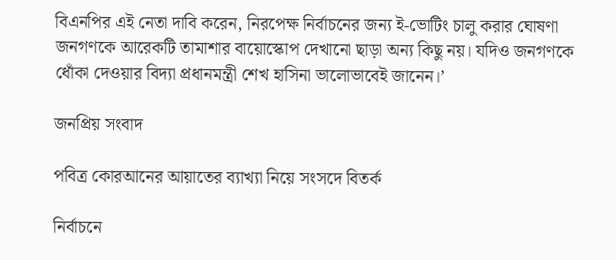বিএনপির এই নেতা দাবি করেন, নিরপেক্ষ নির্বাচনের জন্য ই-ভোটিং চালু করার ঘোষণা জনগণকে আরেকটি তামাশার বায়োস্কোপ দেখানো ছাড়া অন্য কিছু নয়। যদিও জনগণকে ধোঁকা দেওয়ার বিদ্যা প্রধানমন্ত্রী শেখ হাসিনা ভালোভাবেই জানেন।’

জনপ্রিয় সংবাদ

পবিত্র কোরআনের আয়াতের ব্যাখ্যা নিয়ে সংসদে বিতর্ক

নির্বাচনে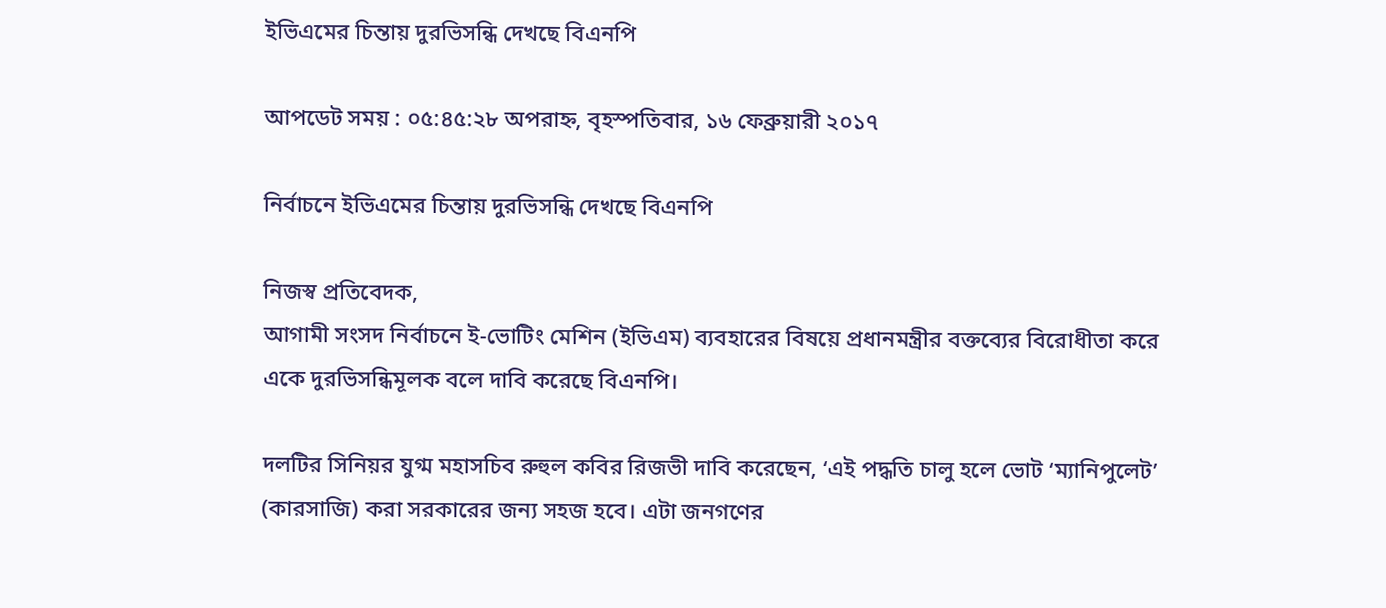ইভিএমের চিন্তায় দুরভিসন্ধি দেখছে বিএনপি

আপডেট সময় : ০৫:৪৫:২৮ অপরাহ্ন, বৃহস্পতিবার, ১৬ ফেব্রুয়ারী ২০১৭

নির্বাচনে ইভিএমের চিন্তায় দুরভিসন্ধি দেখছে বিএনপি

নিজস্ব প্রতিবেদক,
আগামী সংসদ নির্বাচনে ই-ভোটিং মেশিন (ইভিএম) ব্যবহারের বিষয়ে প্রধানমন্ত্রীর বক্তব্যের বিরোধীতা করে একে দুরভিসন্ধিমূলক বলে দাবি করেছে বিএনপি।

দলটির সিনিয়র যুগ্ম মহাসচিব রুহুল কবির রিজভী দাবি করেছেন, ‘এই পদ্ধতি চালু হলে ভোট ‘ম্যানিপুলেট’ (কারসাজি) করা সরকারের জন্য সহজ হবে। এটা জনগণের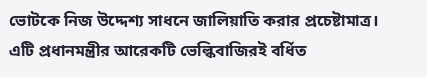ভোটকে নিজ উদ্দেশ্য সাধনে জালিয়াতি করার প্রচেষ্টামাত্র। এটি প্রধানমন্ত্রীর আরেকটি ভেল্কিবাজিরই বর্ধিত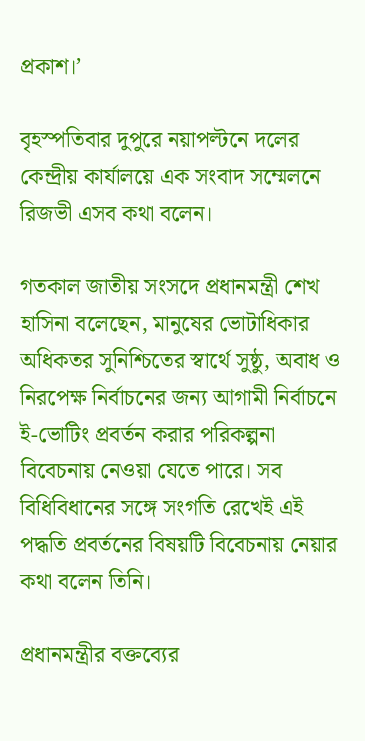প্রকাশ।’

বৃহস্পতিবার দুপুরে নয়াপল্টনে দলের কেন্দ্রীয় কার্যালয়ে এক সংবাদ সম্মেলনে রিজভী এসব কথা বলেন।

গতকাল জাতীয় সংসদে প্রধানমন্ত্রী শেখ হাসিনা বলেছেন, মানুষের ভোটাধিকার অধিকতর সুনিশ্চিতের স্বার্থে সুষ্ঠু, অবাধ ও নিরপেক্ষ নির্বাচনের জন্য আগামী নির্বাচনে ই-ভোটিং প্রবর্তন করার পরিকল্পনা বিবেচনায় নেওয়া যেতে পারে। সব বিধিবিধানের সঙ্গে সংগতি রেখেই এই পদ্ধতি প্রবর্তনের বিষয়টি বিবেচনায় নেয়ার কথা বলেন তিনি।

প্রধানমন্ত্রীর বক্তব্যের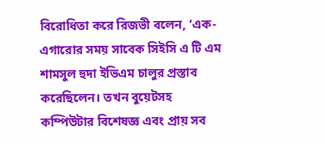বিরোধিতা করে রিজভী বলেন, ‘এক-এগারোর সময় সাবেক সিইসি এ টি এম শামসুল হুদা ইভিএম চালুর প্রস্তাব করেছিলেন। তখন বুয়েটসহ কম্পিউটার বিশেষজ্ঞ এবং প্রায় সব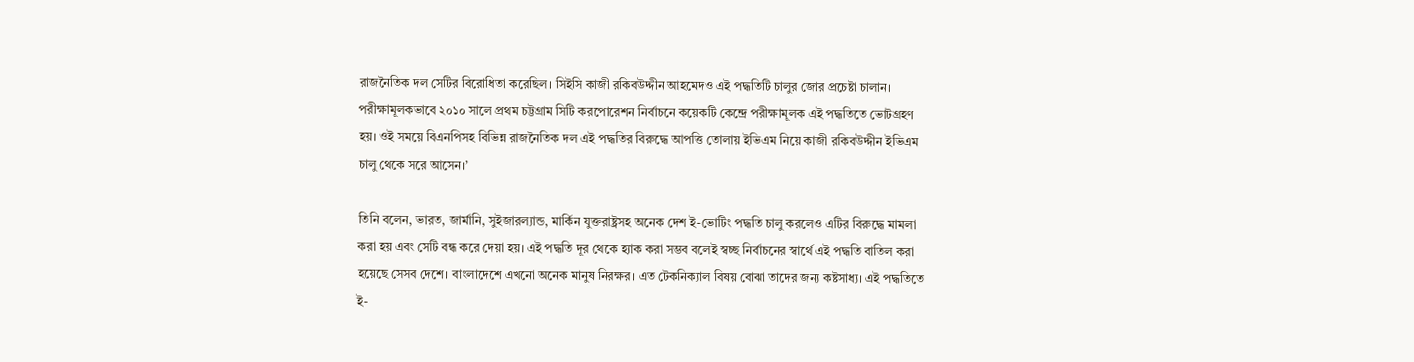রাজনৈতিক দল সেটির বিরোধিতা করেছিল। সিইসি কাজী রকিবউদ্দীন আহমেদও এই পদ্ধতিটি চালুর জোর প্রচেষ্টা চালান। পরীক্ষামূলকভাবে ২০১০ সালে প্রথম চট্টগ্রাম সিটি করপোরেশন নির্বাচনে কয়েকটি কেন্দ্রে পরীক্ষামূলক এই পদ্ধতিতে ভোটগ্রহণ হয়। ওই সময়ে বিএনপিসহ বিভিন্ন রাজনৈতিক দল এই পদ্ধতির বিরুদ্ধে আপত্তি তোলায় ইভিএম নিয়ে কাজী রকিবউদ্দীন ইভিএম চালু থেকে সরে আসেন।’

তিনি বলেন, ভারত, জার্মানি, সুইজারল্যান্ড, মার্কিন যুক্তরাষ্ট্রসহ অনেক দেশ ই-ভোটিং পদ্ধতি চালু করলেও এটির বিরুদ্ধে মামলা করা হয় এবং সেটি বন্ধ করে দেয়া হয়। এই পদ্ধতি দূর থেকে হ্যাক করা সম্ভব বলেই স্বচ্ছ নির্বাচনের স্বার্থে এই পদ্ধতি বাতিল করা হয়েছে সেসব দেশে। বাংলাদেশে এখনো অনেক মানুষ নিরক্ষর। এত টেকনিক্যাল বিষয় বোঝা তাদের জন্য কষ্টসাধ্য। এই পদ্ধতিতে ই-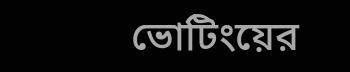ভোটিংয়ের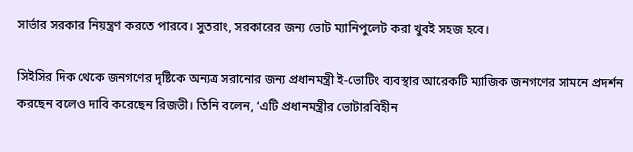সার্ভার সরকার নিয়ন্ত্রণ করতে পারবে। সুতরাং, সরকারের জন্য ভোট ম্যানিপুলেট করা খুবই সহজ হবে।

সিইসির দিক থেকে জনগণের দৃষ্টিকে অন্যত্র সরানোর জন্য প্রধানমন্ত্রী ই-ভোটিং ব্যবস্থার আরেকটি ম্যাজিক জনগণের সামনে প্রদর্শন করছেন বলেও দাবি করেছেন রিজভী। তিনি বলেন, ‘এটি প্রধানমন্ত্রীর ভোটারবিহীন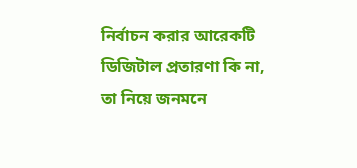নির্বাচন করার আরেকটি ডিজিটাল প্রতারণা কি না, তা নিয়ে জনমনে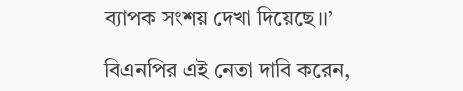ব্যাপক সংশয় দেখা দিয়েছে।।’

বিএনপির এই নেতা দাবি করেন,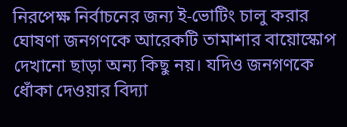নিরপেক্ষ নির্বাচনের জন্য ই-ভোটিং চালু করার ঘোষণা জনগণকে আরেকটি তামাশার বায়োস্কোপ দেখানো ছাড়া অন্য কিছু নয়। যদিও জনগণকে ধোঁকা দেওয়ার বিদ্যা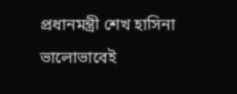প্রধানমন্ত্রী শেখ হাসিনা ভালোভাবেই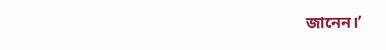জানেন।’